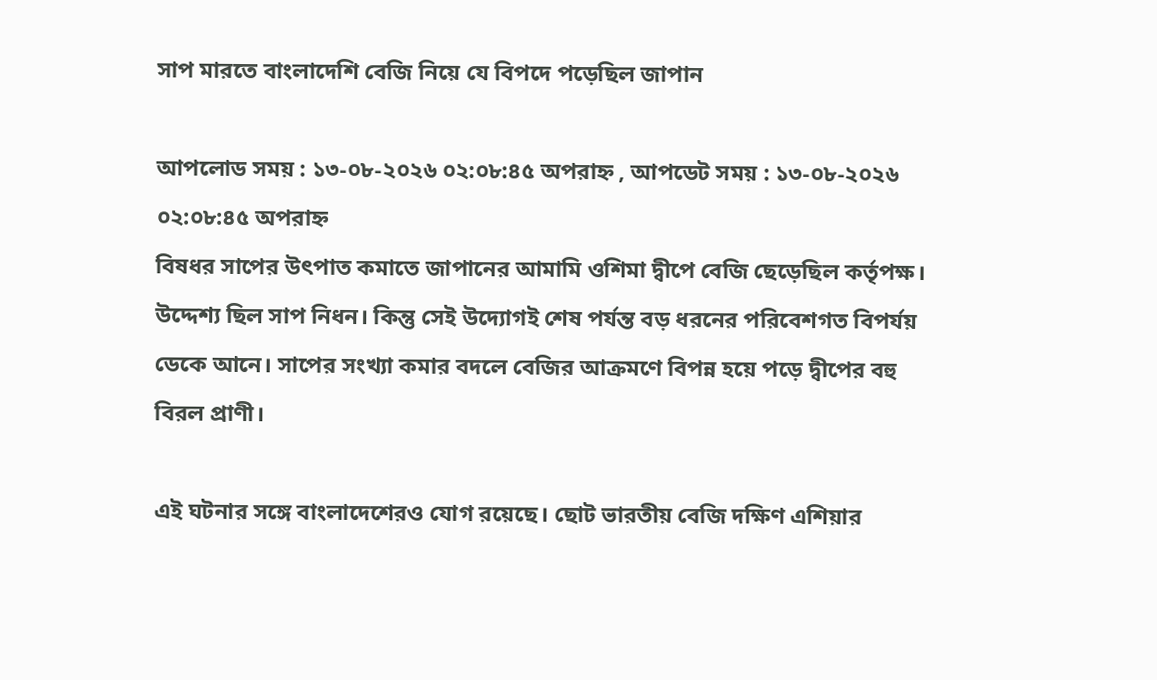সাপ মারতে বাংলাদেশি বেজি নিয়ে যে বিপদে পড়েছিল জাপান

আপলোড সময় : ১৩-০৮-২০২৬ ০২:০৮:৪৫ অপরাহ্ন , আপডেট সময় : ১৩-০৮-২০২৬ ০২:০৮:৪৫ অপরাহ্ন
বিষধর সাপের উৎপাত কমাতে জাপানের আমামি ওশিমা দ্বীপে বেজি ছেড়েছিল কর্তৃপক্ষ। উদ্দেশ্য ছিল সাপ নিধন। কিন্তু সেই উদ্যোগই শেষ পর্যন্ত বড় ধরনের পরিবেশগত বিপর্যয় ডেকে আনে। সাপের সংখ্যা কমার বদলে বেজির আক্রমণে বিপন্ন হয়ে পড়ে দ্বীপের বহু বিরল প্রাণী।

এই ঘটনার সঙ্গে বাংলাদেশেরও যোগ রয়েছে। ছোট ভারতীয় বেজি দক্ষিণ এশিয়ার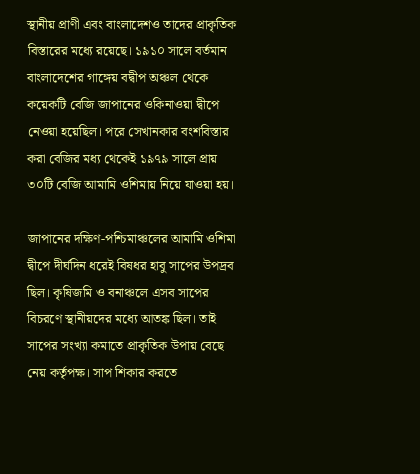স্থানীয় প্রাণী এবং বাংলাদেশও তাদের প্রাকৃতিক বিস্তারের মধ্যে রয়েছে। ১৯১০ সালে বর্তমান বাংলাদেশের গাঙ্গেয় বদ্বীপ অঞ্চল থেকে কয়েকটি বেজি জাপানের ওকিনাওয়া দ্বীপে নেওয়া হয়েছিল। পরে সেখানকার বংশবিস্তার করা বেজির মধ্য থেকেই ১৯৭৯ সালে প্রায় ৩০টি বেজি আমামি ওশিমায় নিয়ে যাওয়া হয়।

জাপানের দক্ষিণ-পশ্চিমাঞ্চলের আমামি ওশিমা দ্বীপে দীর্ঘদিন ধরেই বিষধর হাবু সাপের উপদ্রব ছিল। কৃষিজমি ও বনাঞ্চলে এসব সাপের বিচরণে স্থানীয়দের মধ্যে আতঙ্ক ছিল। তাই সাপের সংখ্যা কমাতে প্রাকৃতিক উপায় বেছে নেয় কর্তৃপক্ষ। সাপ শিকার করতে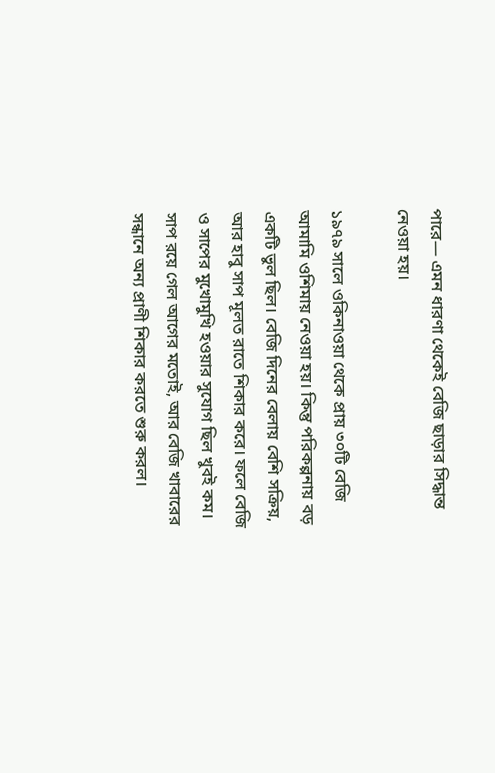পারে— এমন ধারণা থেকেই বেজি ছাড়ার সিদ্ধান্ত নেওয়া হয়।

১৯৭৯ সালে ওকিনাওয়া থেকে প্রায় ৩০টি বেজি আমামি ওশিমায় নেওয়া হয়। কিন্তু পরিকল্পনায় বড় একটি ভুল ছিল। বেজি দিনের বেলায় বেশি সক্রিয়, আর হাবু সাপ মূলত রাতে শিকার করে। ফলে বেজি ও সাপের মুখোমুখি হওয়ার সুযোগ ছিল খুবই কম। সাপ রয়ে গেল আগের মতোই, আর বেজি খাবারের সন্ধানে অন্য প্রাণী শিকার করতে শুরু করল।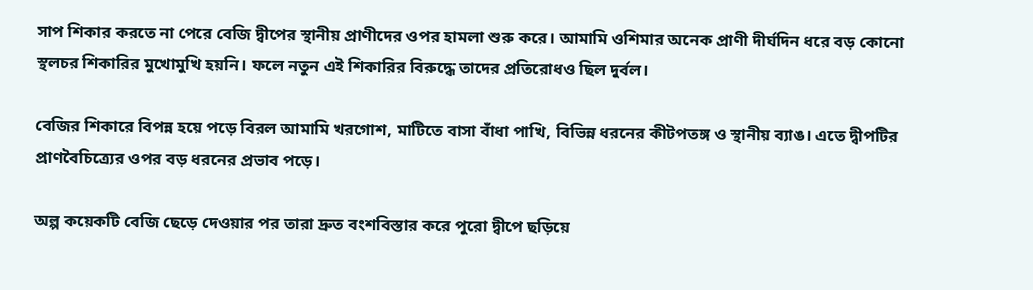সাপ শিকার করতে না পেরে বেজি দ্বীপের স্থানীয় প্রাণীদের ওপর হামলা শুরু করে। আমামি ওশিমার অনেক প্রাণী দীর্ঘদিন ধরে বড় কোনো স্থলচর শিকারির মুখোমুখি হয়নি। ফলে নতুন এই শিকারির বিরুদ্ধে তাদের প্রতিরোধও ছিল দুর্বল।

বেজির শিকারে বিপন্ন হয়ে পড়ে বিরল আমামি খরগোশ, মাটিতে বাসা বাঁধা পাখি, বিভিন্ন ধরনের কীটপতঙ্গ ও স্থানীয় ব্যাঙ। এতে দ্বীপটির প্রাণবৈচিত্র্যের ওপর বড় ধরনের প্রভাব পড়ে।

অল্প কয়েকটি বেজি ছেড়ে দেওয়ার পর তারা দ্রুত বংশবিস্তার করে পুরো দ্বীপে ছড়িয়ে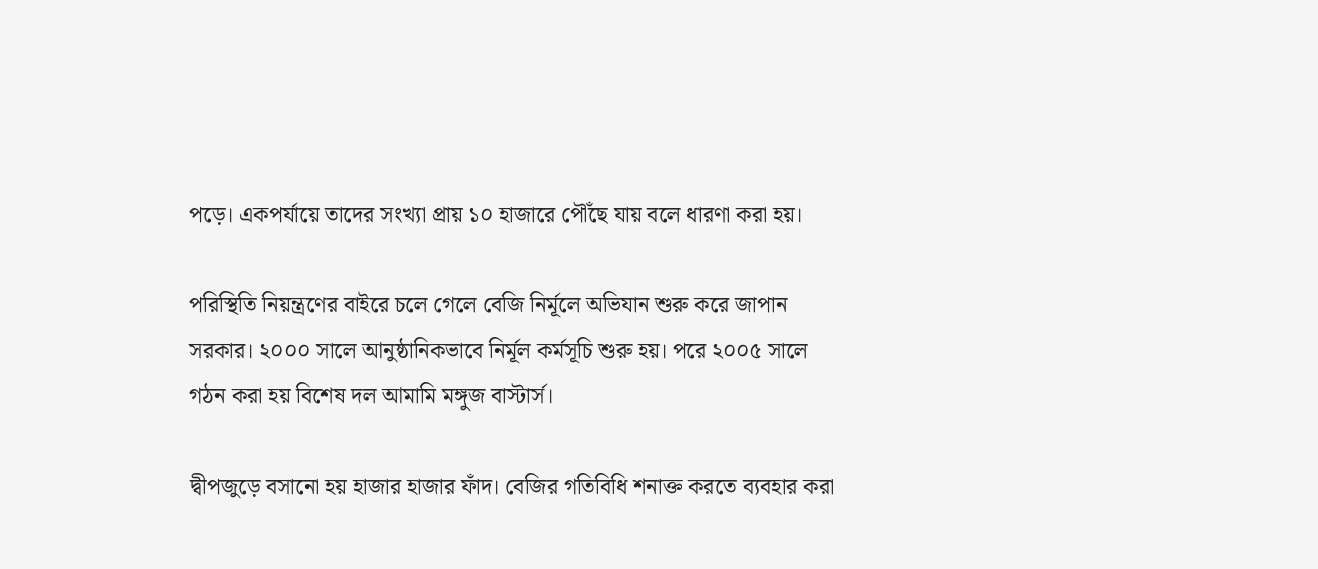পড়ে। একপর্যায়ে তাদের সংখ্যা প্রায় ১০ হাজারে পৌঁছে যায় বলে ধারণা করা হয়।

পরিস্থিতি নিয়ন্ত্রণের বাইরে চলে গেলে বেজি নির্মূলে অভিযান শুরু করে জাপান সরকার। ২০০০ সালে আনুষ্ঠানিকভাবে নির্মূল কর্মসূচি শুরু হয়। পরে ২০০৫ সালে গঠন করা হয় বিশেষ দল আমামি মঙ্গুজ বাস্টার্স।

দ্বীপজুড়ে বসানো হয় হাজার হাজার ফাঁদ। বেজির গতিবিধি শনাক্ত করতে ব্যবহার করা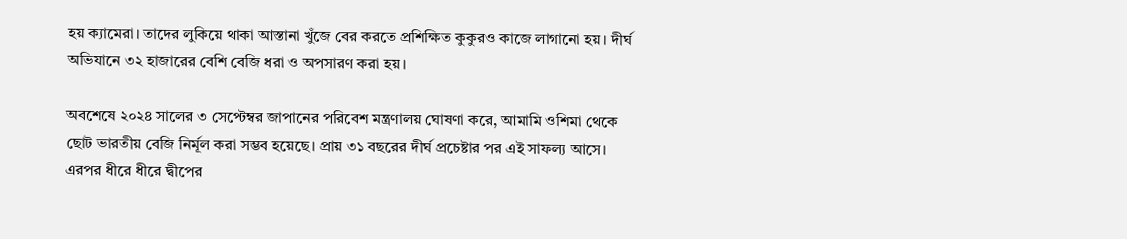হয় ক্যামেরা। তাদের লুকিয়ে থাকা আস্তানা খুঁজে বের করতে প্রশিক্ষিত কুকুরও কাজে লাগানো হয়। দীর্ঘ অভিযানে ৩২ হাজারের বেশি বেজি ধরা ও অপসারণ করা হয়।

অবশেষে ২০২৪ সালের ৩ সেপ্টেম্বর জাপানের পরিবেশ মন্ত্রণালয় ঘোষণা করে, আমামি ওশিমা থেকে ছোট ভারতীয় বেজি নির্মূল করা সম্ভব হয়েছে। প্রায় ৩১ বছরের দীর্ঘ প্রচেষ্টার পর এই সাফল্য আসে। এরপর ধীরে ধীরে দ্বীপের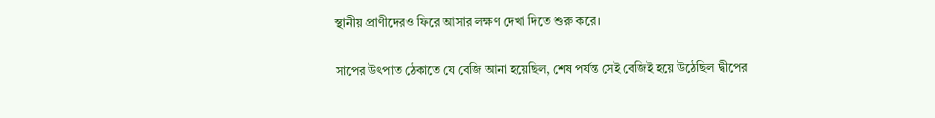স্থানীয় প্রাণীদেরও ফিরে আসার লক্ষণ দেখা দিতে শুরু করে।

সাপের উৎপাত ঠেকাতে যে বেজি আনা হয়েছিল, শেষ পর্যন্ত সেই বেজিই হয়ে উঠেছিল দ্বীপের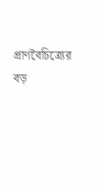প্রাণবৈচিত্র্যের বড়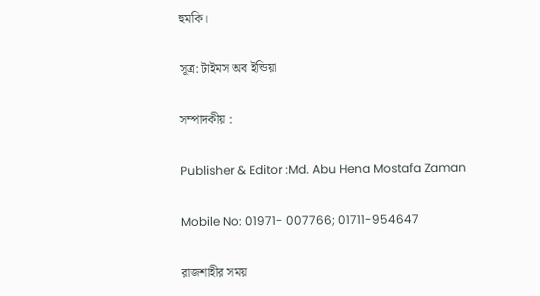হুমকি।

সূত্র: টাইমস অব ইন্ডিয়া

সম্পাদকীয় :

Publisher & Editor :Md. Abu Hena Mostafa Zaman

Mobile No: 01971- 007766; 01711-954647

রাজশাহীর সময়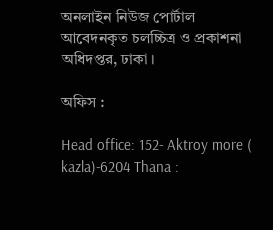অনলাইন নিউজ পোর্টাল আবেদনকৃত চলচ্চিত্র ও প্রকাশনা অধিদপ্তর, ঢাকা ।

অফিস :

Head office: 152- Aktroy more ( kazla)-6204 Thana :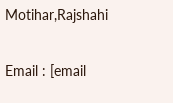Motihar,Rajshahi

Email : [email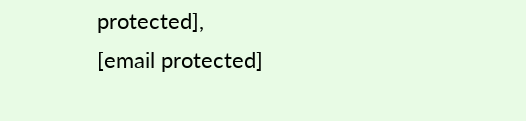protected],                    [email protected]